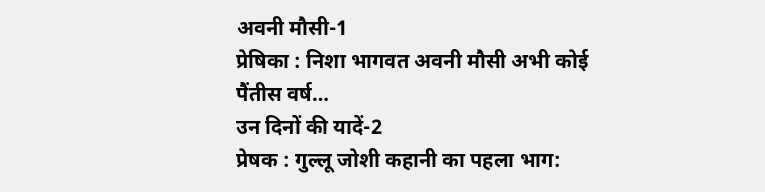अवनी मौसी-1
प्रेषिका : निशा भागवत अवनी मौसी अभी कोई पैंतीस वर्ष…
उन दिनों की यादें-2
प्रेषक : गुल्लू जोशी कहानी का पहला भाग: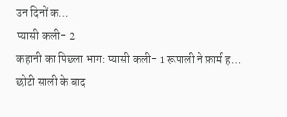उन दिनों क…
प्यासी कली- 2
कहानी का पिछ्ला भाग: प्यासी कली- 1 रूपाली ने फ़ार्म ह…
छोटी साली के बाद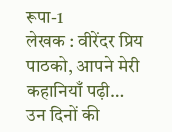रूपा-1
लेखक : वीरेंदर प्रिय पाठको, आपने मेरी कहानियाँ पढ़ी…
उन दिनों की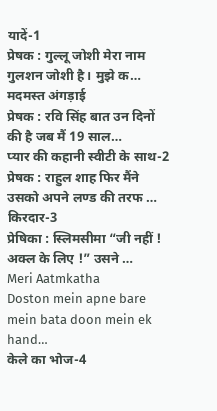यादें-1
प्रेषक : गुल्लू जोशी मेरा नाम गुलशन जोशी है। मुझे क…
मदमस्त अंगड़ाई
प्रेषक : रवि सिंह बात उन दिनों की है जब मैं 19 साल…
प्यार की कहानी स्वीटी के साथ-2
प्रेषक : राहुल शाह फिर मैंने उसको अपने लण्ड की तरफ …
किरदार-3
प्रेषिका : स्लिमसीमा “जी नहीं ! अक्ल के लिए !” उसने …
Meri Aatmkatha
Doston mein apne bare mein bata doon mein ek hand…
केले का भोज-4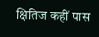क्षितिज कहीं पास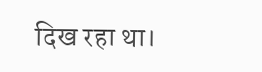दिख रहा था।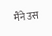मैंने उस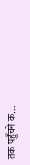तक पहुँचने क…